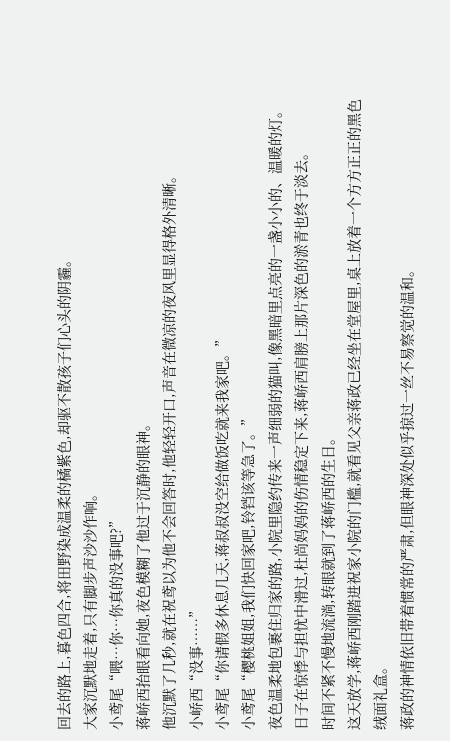回去的路上,暮色四合,将田野染成温柔的橘紫色,却驱不散孩子们心头的阴霾。
大家沉默地走着,只有脚步声沙沙作响。
小鸢尾“喂…你…你真的没事吧?”
蒋峤西抬眼看向她,夜色模糊了他过于沉静的眼神。
他沉默了几秒,就在祝鸢以为他不会回答时,他轻轻开口,声音在微凉的夜风里显得格外清晰。
小峤西“没事……”
小鸢尾“你请假多休息几天,蒋叔叔没空给做饭吃就来我家吧。”
小鸢尾“樱桃姐姐,我们快回家吧,铃铛该等急了。”
夜色温柔地包裹住归家的路,小院里隐约传来一声细弱的猫叫,像黑暗里点亮的一盏小小的、温暖的灯。
日子在惊悸与担忧中滑过,杜尚妈妈的伤情稳定下来,蒋峤西肩膀上那片深色的淤青也终于淡去。
时间不紧不慢地流淌,转眼就到了蒋峤西的生日。
这天放学,蒋峤西刚踏进祝家小院的门槛,就看见父亲蒋政已经坐在堂屋里,桌上放着一个方方正正的黑色绒面礼盒。
蒋政的神情依旧带着惯常的严肃,但眼神深处似乎掠过一丝不易察觉的温和。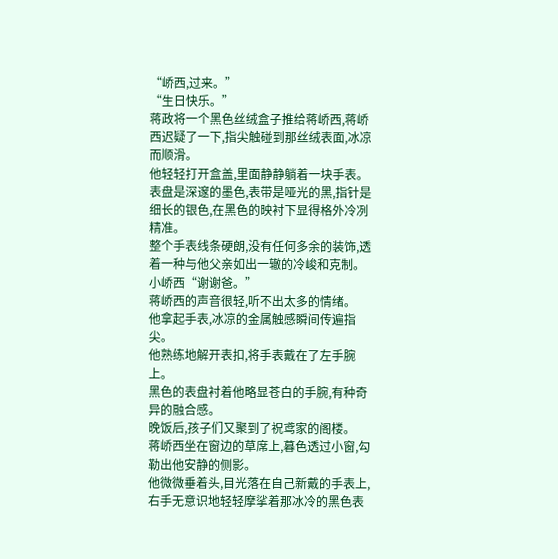“峤西,过来。”
“生日快乐。”
蒋政将一个黑色丝绒盒子推给蒋峤西,蒋峤西迟疑了一下,指尖触碰到那丝绒表面,冰凉而顺滑。
他轻轻打开盒盖,里面静静躺着一块手表。
表盘是深邃的墨色,表带是哑光的黑,指针是细长的银色,在黑色的映衬下显得格外冷冽精准。
整个手表线条硬朗,没有任何多余的装饰,透着一种与他父亲如出一辙的冷峻和克制。
小峤西“谢谢爸。”
蒋峤西的声音很轻,听不出太多的情绪。
他拿起手表,冰凉的金属触感瞬间传遍指尖。
他熟练地解开表扣,将手表戴在了左手腕上。
黑色的表盘衬着他略显苍白的手腕,有种奇异的融合感。
晚饭后,孩子们又聚到了祝鸢家的阁楼。
蒋峤西坐在窗边的草席上,暮色透过小窗,勾勒出他安静的侧影。
他微微垂着头,目光落在自己新戴的手表上,右手无意识地轻轻摩挲着那冰冷的黑色表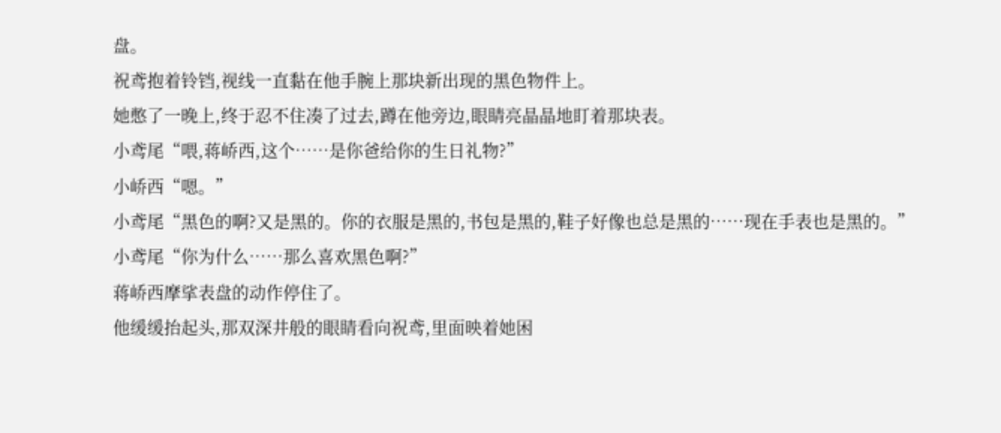盘。
祝鸢抱着铃铛,视线一直黏在他手腕上那块新出现的黑色物件上。
她憋了一晚上,终于忍不住凑了过去,蹲在他旁边,眼睛亮晶晶地盯着那块表。
小鸢尾“喂,蒋峤西,这个……是你爸给你的生日礼物?”
小峤西“嗯。”
小鸢尾“黑色的啊?又是黑的。你的衣服是黑的,书包是黑的,鞋子好像也总是黑的……现在手表也是黑的。”
小鸢尾“你为什么……那么喜欢黑色啊?”
蒋峤西摩挲表盘的动作停住了。
他缓缓抬起头,那双深井般的眼睛看向祝鸢,里面映着她困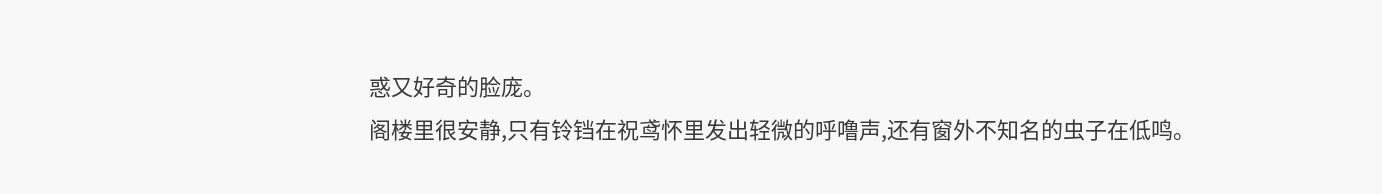惑又好奇的脸庞。
阁楼里很安静,只有铃铛在祝鸢怀里发出轻微的呼噜声,还有窗外不知名的虫子在低鸣。